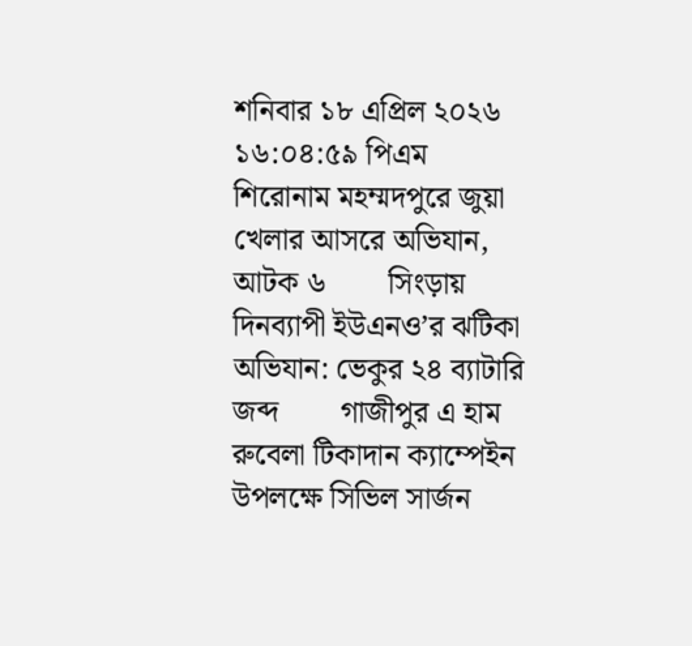শনিবার ১৮ এপ্রিল ২০২৬ ১৬:০৪:৫৯ পিএম
শিরোনাম মহম্মদপুরে জুয়া খেলার আসরে অভিযান, আটক ৬        সিংড়ায় দিনব্যাপী ইউএনও’র ঝটিকা অভিযান: ভেকুর ২৪ ব্যাটারি জব্দ        গাজীপুর এ হাম রুবেলা টিকাদান ক্যাম্পেইন উপলক্ষে সিভিল সার্জন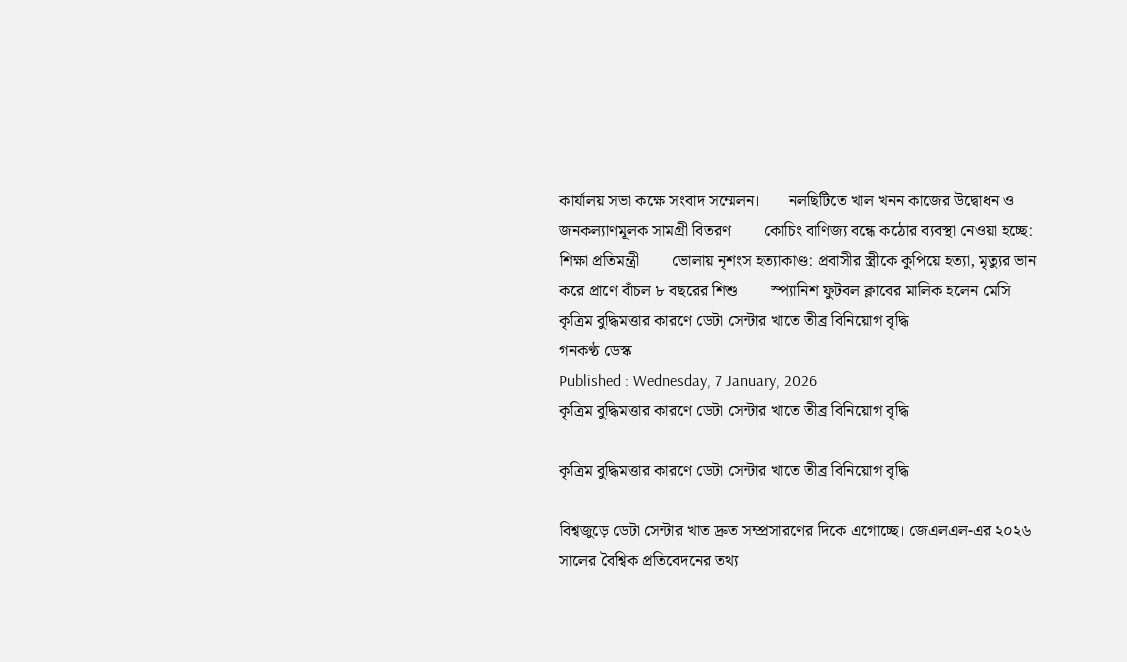কার্যালয় সভা কক্ষে সংবাদ সম্মেলন।       নলছিটিতে খাল খনন কাজের উদ্বোধন ও জনকল্যাণমূলক সামগ্রী বিতরণ        কোচিং বাণিজ্য বন্ধে কঠোর ব্যবস্থা নেওয়া হচ্ছে: শিক্ষা প্রতিমন্ত্রী        ভোলায় নৃশংস হত্যাকাণ্ড: প্রবাসীর স্ত্রীকে কুপিয়ে হত্যা, মৃত্যুর ভান করে প্রাণে বাঁচল ৮ বছরের শিশু        স্প্যানিশ ফুটবল ক্লাবের মালিক হলেন মেসি
কৃত্রিম বুদ্ধিমত্তার কারণে ডেটা সেন্টার খাতে তীব্র বিনিয়োগ বৃদ্ধি
গনকণ্ঠ ডেস্ক
Published : Wednesday, 7 January, 2026
কৃত্রিম বুদ্ধিমত্তার কারণে ডেটা সেন্টার খাতে তীব্র বিনিয়োগ বৃদ্ধি

কৃত্রিম বুদ্ধিমত্তার কারণে ডেটা সেন্টার খাতে তীব্র বিনিয়োগ বৃদ্ধি

বিশ্বজুড়ে ডেটা সেন্টার খাত দ্রুত সম্প্রসারণের দিকে এগোচ্ছে। জেএলএল-এর ২০২৬ সালের বৈশ্বিক প্রতিবেদনের তথ্য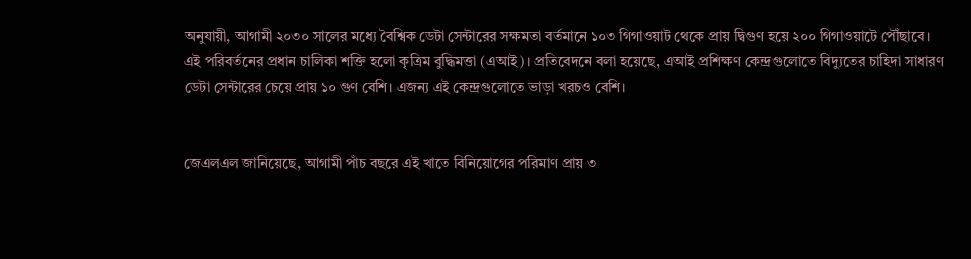অনুযায়ী, আগামী ২০৩০ সালের মধ্যে বৈশ্বিক ডেটা সেন্টারের সক্ষমতা বর্তমানে ১০৩ গিগাওয়াট থেকে প্রায় দ্বিগুণ হয়ে ২০০ গিগাওয়াটে পৌঁছাবে।
এই পরিবর্তনের প্রধান চালিকা শক্তি হলো কৃত্রিম বুদ্ধিমত্তা (এআই)। প্রতিবেদনে বলা হয়েছে, এআই প্রশিক্ষণ কেন্দ্রগুলোতে বিদ্যুতের চাহিদা সাধারণ ডেটা সেন্টারের চেয়ে প্রায় ১০ গুণ বেশি। এজন্য এই কেন্দ্রগুলোতে ভাড়া খরচও বেশি।


জেএলএল জানিয়েছে, আগামী পাঁচ বছরে এই খাতে বিনিয়োগের পরিমাণ প্রায় ৩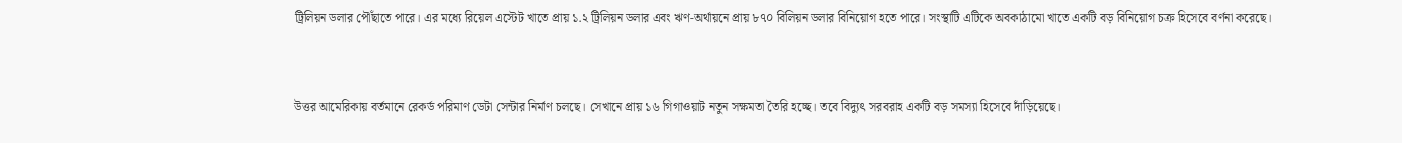ট্রিলিয়ন ডলার পৌঁছাতে পারে। এর মধ্যে রিয়েল এস্টেট খাতে প্রায় ১.২ ট্রিলিয়ন ডলার এবং ঋণ-অর্থায়নে প্রায় ৮৭০ বিলিয়ন ডলার বিনিয়োগ হতে পারে। সংস্থাটি এটিকে অবকাঠামো খাতে একটি বড় বিনিয়োগ চক্র হিসেবে বর্ণনা করেছে।


উত্তর আমেরিকায় বর্তমানে রেকর্ড পরিমাণ ডেটা সেন্টার নির্মাণ চলছে। সেখানে প্রায় ১৬ গিগাওয়াট নতুন সক্ষমতা তৈরি হচ্ছে। তবে বিদ্যুৎ সরবরাহ একটি বড় সমস্যা হিসেবে দাঁড়িয়েছে।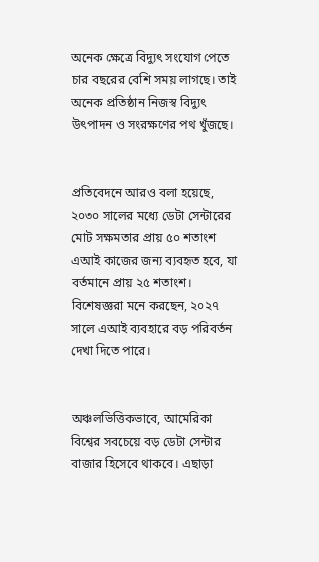অনেক ক্ষেত্রে বিদ্যুৎ সংযোগ পেতে চার বছরের বেশি সময় লাগছে। তাই অনেক প্রতিষ্ঠান নিজস্ব বিদ্যুৎ উৎপাদন ও সংরক্ষণের পথ খুঁজছে।


প্রতিবেদনে আরও বলা হয়েছে, ২০৩০ সালের মধ্যে ডেটা সেন্টারের মোট সক্ষমতার প্রায় ৫০ শতাংশ এআই কাজের জন্য ব্যবহৃত হবে, যা বর্তমানে প্রায় ২৫ শতাংশ। বিশেষজ্ঞরা মনে করছেন, ২০২৭ সালে এআই ব্যবহারে বড় পরিবর্তন দেখা দিতে পারে।


অঞ্চলভিত্তিকভাবে, আমেরিকা বিশ্বের সবচেয়ে বড় ডেটা সেন্টার বাজার হিসেবে থাকবে। এছাড়া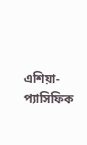এশিয়া-প্যাসিফিক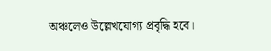অঞ্চলেও উল্লেখযোগ্য প্রবৃদ্ধি হবে।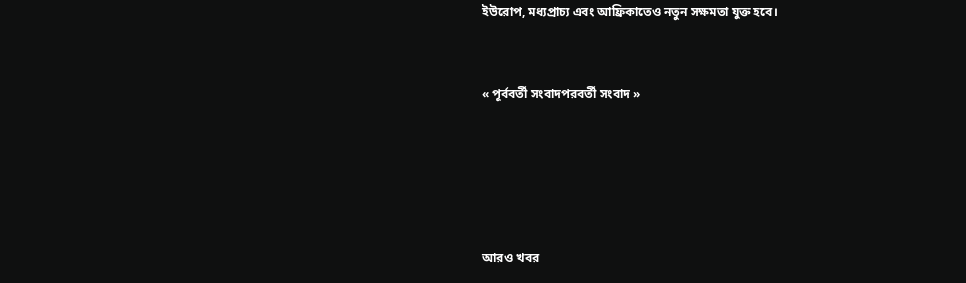ইউরোপ, মধ্যপ্রাচ্য এবং আফ্রিকাতেও নতুন সক্ষমতা যুক্ত হবে।


« পূর্ববর্তী সংবাদপরবর্তী সংবাদ »





আরও খবর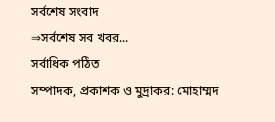সর্বশেষ সংবাদ
⇒সর্বশেষ সব খবর...
সর্বাধিক পঠিত
সম্পাদক, প্রকাশক ও মুদ্রাকর: মোহাম্মদ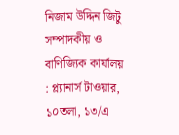নিজাম উদ্দিন জিটু
সম্পাদকীয় ও বাণিজ্যিক কার্যালয় : প্ল্যানার্স টাওয়ার, ১০তলা, ১৩/এ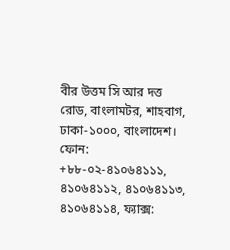বীর উত্তম সি আর দত্ত রোড, বাংলামটর, শাহবাগ, ঢাকা-১০০০, বাংলাদেশ।
ফোন: +৮৮-০২-৪১০৬৪১১১, ৪১০৬৪১১২, ৪১০৬৪১১৩, ৪১০৬৪১১৪, ফ্যাক্স: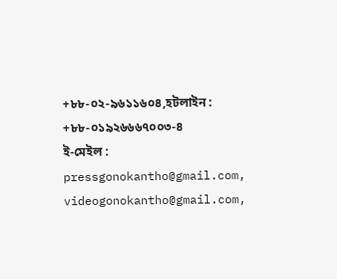+৮৮-০২-৯৬১১৬০৪,হটলাইন : +৮৮-০১৯২৬৬৬৭০০৩-৪
ই-মেইল : pressgonokantho@gmail.com, videogonokantho@gmail.com,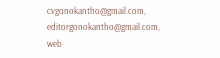cvgonokantho@gmail.com, editorgonokantho@gmail.com, web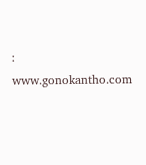: www.gonokantho.com